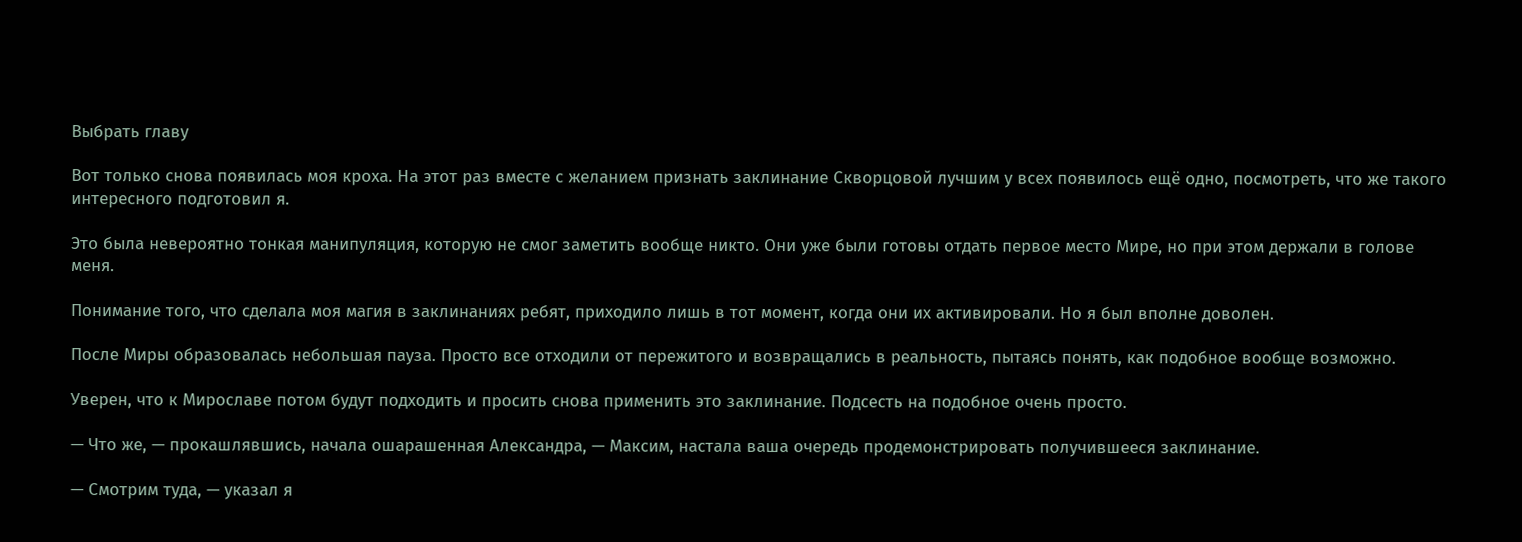Выбрать главу

Вот только снова появилась моя кроха. На этот раз вместе с желанием признать заклинание Скворцовой лучшим у всех появилось ещё одно, посмотреть, что же такого интересного подготовил я.

Это была невероятно тонкая манипуляция, которую не смог заметить вообще никто. Они уже были готовы отдать первое место Мире, но при этом держали в голове меня.

Понимание того, что сделала моя магия в заклинаниях ребят, приходило лишь в тот момент, когда они их активировали. Но я был вполне доволен.

После Миры образовалась небольшая пауза. Просто все отходили от пережитого и возвращались в реальность, пытаясь понять, как подобное вообще возможно.

Уверен, что к Мирославе потом будут подходить и просить снова применить это заклинание. Подсесть на подобное очень просто.

— Что же, — прокашлявшись, начала ошарашенная Александра, — Максим, настала ваша очередь продемонстрировать получившееся заклинание.

— Смотрим туда, — указал я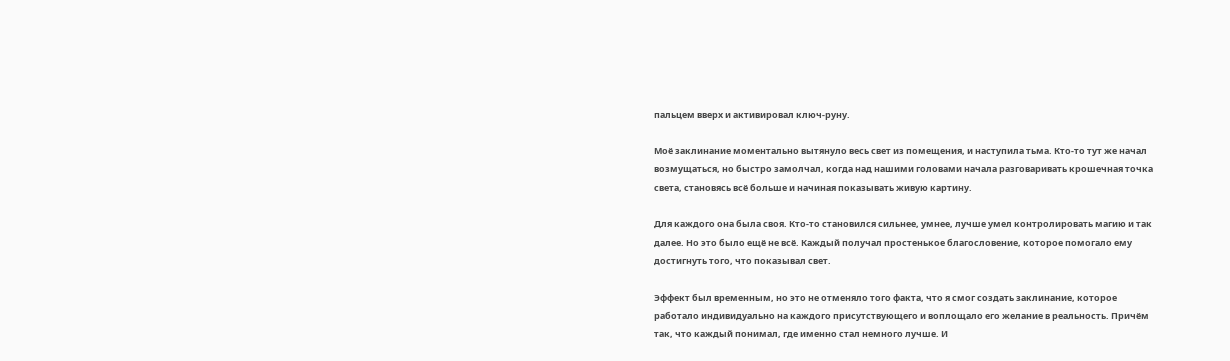пальцем вверх и активировал ключ-руну.

Моё заклинание моментально вытянуло весь свет из помещения, и наступила тьма. Кто-то тут же начал возмущаться, но быстро замолчал, когда над нашими головами начала разговаривать крошечная точка света, становясь всё больше и начиная показывать живую картину.

Для каждого она была своя. Кто-то становился сильнее, умнее, лучше умел контролировать магию и так далее. Но это было ещё не всё. Каждый получал простенькое благословение, которое помогало ему достигнуть того, что показывал свет.

Эффект был временным, но это не отменяло того факта, что я смог создать заклинание, которое работало индивидуально на каждого присутствующего и воплощало его желание в реальность. Причём так, что каждый понимал, где именно стал немного лучше. И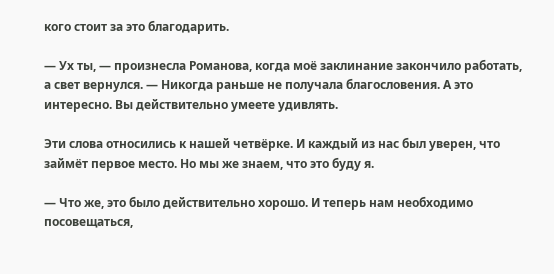кого стоит за это благодарить.

— Ух ты, — произнесла Романова, когда моё заклинание закончило работать, а свет вернулся. — Никогда раньше не получала благословения. А это интересно. Вы действительно умеете удивлять.

Эти слова относились к нашей четвёрке. И каждый из нас был уверен, что займёт первое место. Но мы же знаем, что это буду я.

— Что же, это было действительно хорошо. И теперь нам необходимо посовещаться,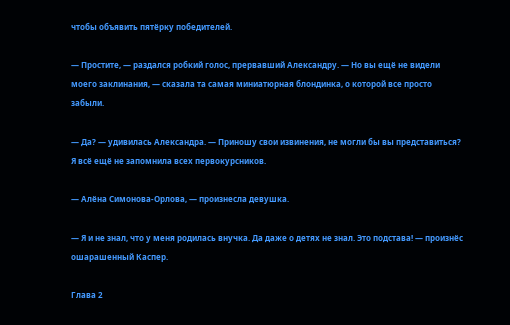чтобы объявить пятёрку победителей.

— Простите, — раздался робкий голос, прервавший Александру. — Но вы ещё не видели моего заклинания, — сказала та самая миниатюрная блондинка, о которой все просто забыли.

— Да? — удивилась Александра. — Приношу свои извинения, не могли бы вы представиться? Я всё ещё не запомнила всех первокурсников.

— Алёна Симонова-Орлова, — произнесла девушка.

— Я и не знал, что у меня родилась внучка. Да даже о детях не знал. Это подстава! — произнёс ошарашенный Каспер.

Глава 2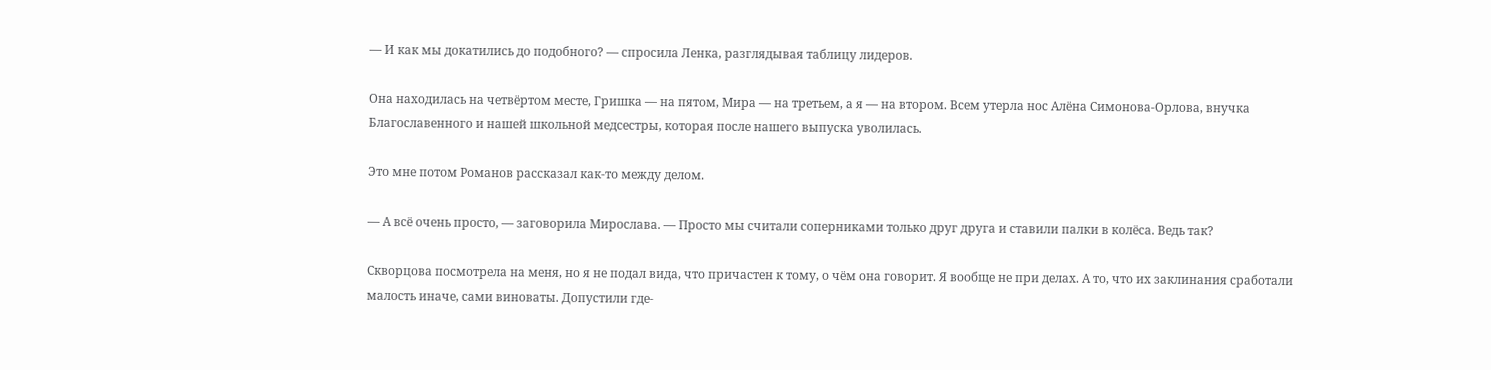— И как мы докатились до подобного? — спросила Ленка, разглядывая таблицу лидеров.

Она находилась на четвёртом месте, Гришка — на пятом, Мира — на третьем, а я — на втором. Всем утерла нос Алёна Симонова-Орлова, внучка Благославенного и нашей школьной медсестры, которая после нашего выпуска уволилась.

Это мне потом Романов рассказал как-то между делом.

— А всё очень просто, — заговорила Мирослава. — Просто мы считали соперниками только друг друга и ставили палки в колёса. Ведь так?

Скворцова посмотрела на меня, но я не подал вида, что причастен к тому, о чём она говорит. Я вообще не при делах. А то, что их заклинания сработали малость иначе, сами виноваты. Допустили где-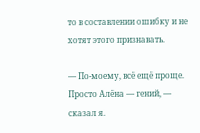то в составлении ошибку и не хотят этого признавать.

— По-моему, всё ещё проще. Просто Алёна — гений, — сказал я.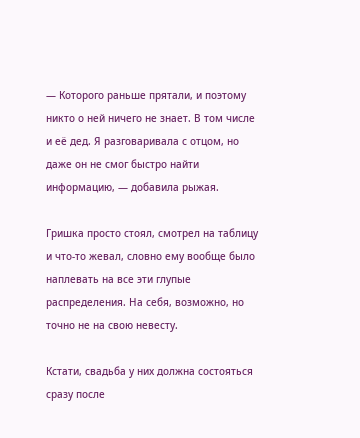— Которого раньше прятали, и поэтому никто о ней ничего не знает. В том числе и её дед. Я разговаривала с отцом, но даже он не смог быстро найти информацию, — добавила рыжая.

Гришка просто стоял, смотрел на таблицу и что-то жевал, словно ему вообще было наплевать на все эти глупые распределения. На себя, возможно, но точно не на свою невесту.

Кстати, свадьба у них должна состояться сразу после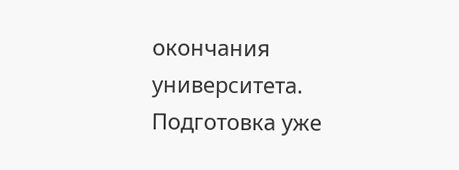окончания университета. Подготовка уже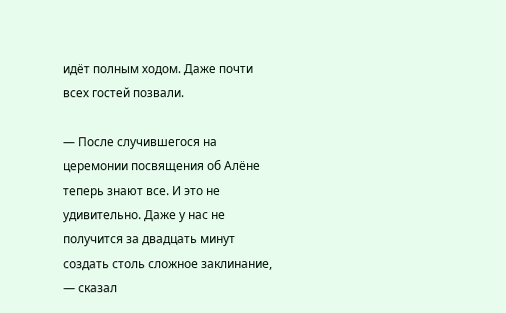идёт полным ходом. Даже почти всех гостей позвали.

— После случившегося на церемонии посвящения об Алёне теперь знают все. И это не удивительно. Даже у нас не получится за двадцать минут создать столь сложное заклинание, — сказал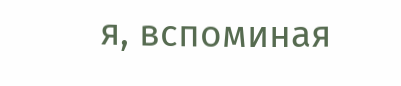я, вспоминая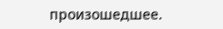произошедшее.